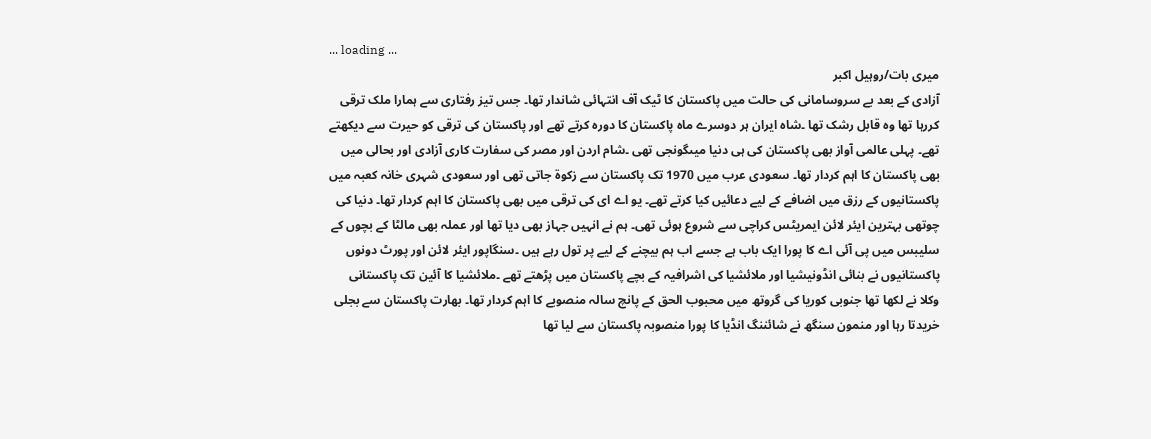... loading ...
میری بات/روہیل اکبر
آزادی کے بعد بے سروسامانی کی حالت میں پاکستان کا ٹیک آف انتہائی شاندار تھا۔ جس تیز رفتاری سے ہمارا ملک ترقی کررہا تھا وہ قابل رشک تھا ۔شاہ ایران ہر دوسرے ماہ پاکستان کا دورہ کرتے تھے اور پاکستان کی ترقی کو حیرت سے دیکھتے تھے۔ پہلی عالمی آواز بھی پاکستان کی ہی دنیا میںگونجی تھی ۔شام اردن اور مصر کی سفارت کاری آزادی اور بحالی میں بھی پاکستان کا اہم کردار تھا۔ سعودی عرب میں 1970 تک پاکستان سے زکوة جاتی تھی اور سعودی شہری خانہ کعبہ میں پاکستانیوں کے رزق میں اضافے کے لیے دعائیں کیا کرتے تھے۔ یو اے ای کی ترقی میں بھی پاکستان کا اہم کردار تھا۔ دنیا کی چوتھی بہترین ایئر لائن ایمریٹس کراچی سے شروع ہوئی تھی۔ ہم نے انہیں جہاز بھی دیا تھا اور عملہ بھی مالٹا کے بچوں کے سلیبس میں پی آئی اے کا پورا ایک باب ہے جسے اب ہم بیچنے کے لیے پر تول رہے ہیں ۔سنگاپور ایئر لائن اور پورٹ دونوں پاکستانیوں نے بنائی انڈونیشیا اور ملائشیا کی اشرافیہ کے بچے پاکستان میں پڑھتے تھے ۔ملائشیا کا آئین تک پاکستانی وکلا نے لکھا تھا جنوبی کوریا کی گروتھ میں محبوب الحق کے پانچ سالہ منصوبے کا اہم کردار تھا۔ بھارت پاکستان سے بجلی خریدتا رہا اور منمون سنگھ نے شائننگ انڈیا کا پورا منصوبہ پاکستان سے لیا تھا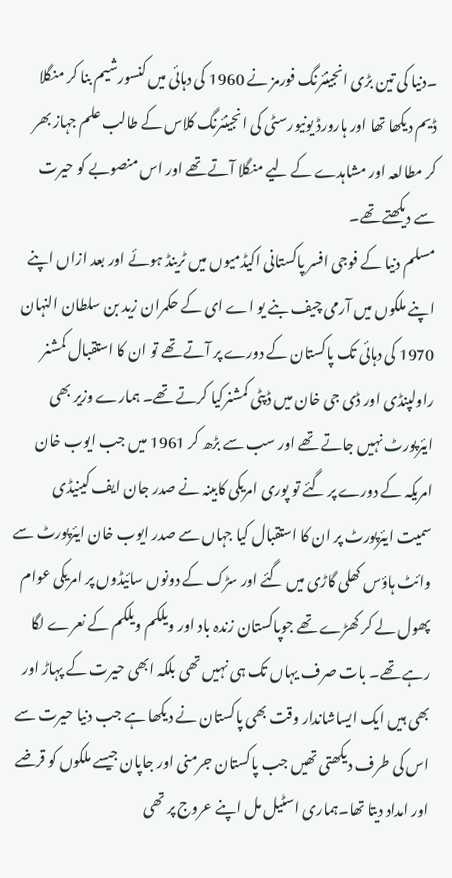۔دنیا کی تین بڑی انجینئرنگ فورمز نے 1960 کی دہائی میں کنسورشیم بنا کر منگلا ڈیم دیکھا تھا اور ہارورڈ یونیورسٹی کی انجینئرنگ کلاس کے طالب علم جہاز بھر کر مطالعہ اور مشاہدے کے لیے منگلا آتے تھے اور اس منصوبے کو حیرت سے دیکھتے تھے۔
مسلم دنیا کے فوجی افسر پاکستانی اکیڈمیوں میں ٹرینڈ ہوئے اور بعد ازاں اپنے اپنے ملکوں میں آرمی چیف بنے یو اے ای کے حکمران زید بن سلطان النہان 1970 کی دہائی تک پاکستان کے دورے پر آتے تھے تو ان کا استقبال کمشنر راولپنڈی اور ڈی جی خان میں ڈپٹی کمشنرکیا کرتے تھے۔ ہمارے وزیر بھی ایئرپورٹ نہیں جاتے تھے اور سب سے بڑھ کر 1961 میں جب ایوب خان امریکہ کے دورے پر گئے تو پوری امریکی کابینہ نے صدر جان ایف کینیڈی سمیت ایئرپورٹ پر ان کا استقبال کیا جہاں سے صدر ایوب خان ایئرپورٹ سے وائٹ ہاؤس کھلی گاڑی میں گئے اور سڑک کے دونوں سائیڈوں پر امریکی عوام پھول لے کر کھڑے تھے جوپاکستان زندہ باد اور ویلکم ویلکم کے نعرے لگا رہے تھے۔ بات صرف یہاں تک ہی نہیں تھی بلکہ ابھی حیرت کے پہاڑ اور بھی ہیں ایک ایساشاندار وقت بھی پاکستان نے دیکھا ہے جب دنیا حیرت سے اس کی طرف دیکھتی تھیں جب پاکستان جرمنی اور جاپان جیسے ملکوں کو قرضے اور امداد دیتا تھا۔ہماری اسٹیل مل اپنے عروج پر تھی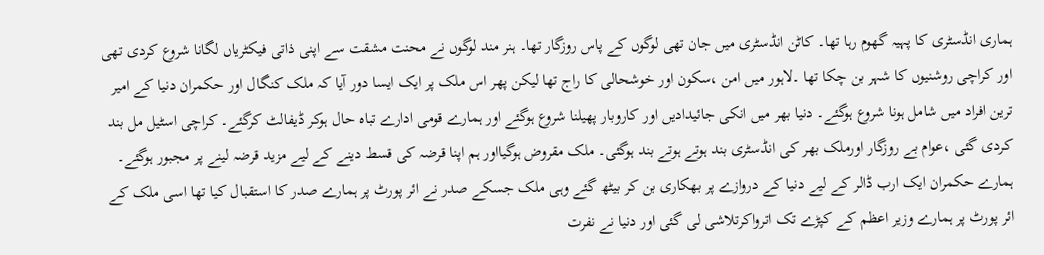ہماری انڈسٹری کا پہیہ گھوم رہا تھا۔ کاٹن انڈسٹری میں جان تھی لوگوں کے پاس روزگار تھا۔ ہنر مند لوگوں نے محنت مشقت سے اپنی ذاتی فیکٹریاں لگانا شروع کردی تھی اور کراچی روشنیوں کا شہر بن چکا تھا ۔لاہور میں امن ،سکون اور خوشحالی کا راج تھا لیکن پھر اس ملک پر ایک ایسا دور آیا کہ ملک کنگال اور حکمران دنیا کے امیر ترین افراد میں شامل ہونا شروع ہوگئے۔ دنیا بھر میں انکی جائیدادیں اور کاروبار پھیلنا شروع ہوگئے اور ہمارے قومی ادارے تباہ حال ہوکر ڈیفالٹ کرگئے۔ کراچی اسٹیل مل بند کردی گئی ،عوام بے روزگار اورملک بھر کی انڈسٹری بند ہوتے ہوتے بند ہوگئی۔ ملک مقروض ہوگیااور ہم اپنا قرضہ کی قسط دینے کے لیے مزید قرضہ لینے پر مجبور ہوگئے۔ ہمارے حکمران ایک ارب ڈالر کے لیے دنیا کے دروازے پر بھکاری بن کر بیٹھ گئے وہی ملک جسکے صدر نے ائر پورٹ پر ہمارے صدر کا استقبال کیا تھا اسی ملک کے ائر پورٹ پر ہمارے وزیر اعظم کے کپڑے تک اترواکرتلاشی لی گئی اور دنیا نے نفرت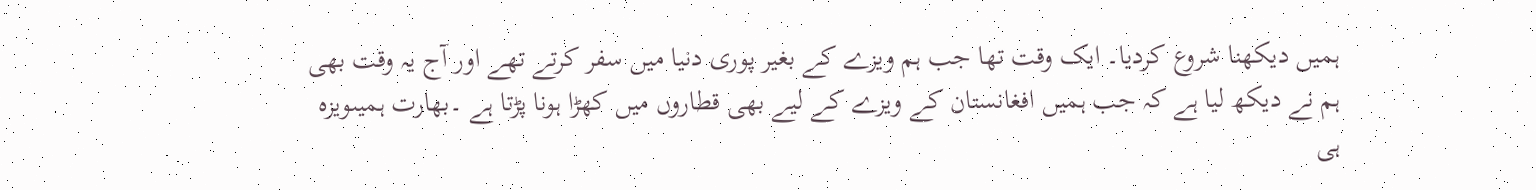ہمیں دیکھنا شروع کردیا۔ ایک وقت تھا جب ہم ویزے کے بغیر پوری دنیا میں سفر کرتے تھے اور آج یہ وقت بھی ہم نے دیکھ لیا ہے کہ جب ہمیں افغانستان کے ویزے کے لیے بھی قطاروں میں کھڑا ہونا پڑتا ہے ۔بھارت ہمیںویزہ ہی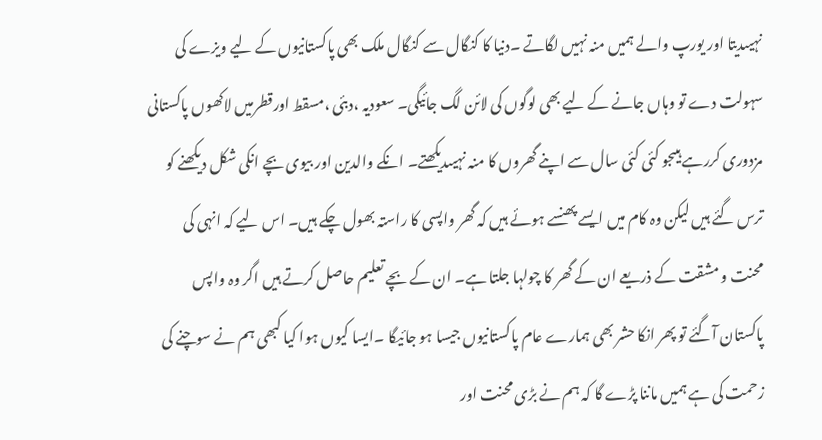نہیںدیتا اور یورپ والے ہمیں منہ نہیں لگاتے ۔دنیا کا کنگال سے کنگال ملک بھی پاکستانیوں کے لیے ویزے کی سہولت دے تو وہاں جانے کے لیے بھی لوگوں کی لائن لگ جائیگی۔ سعودیہ ،دبئی ،مسقط اورقطرمیں لاکھوں پاکستانی مزدوری کررہے ہیںجو کئی کئی سال سے اپنے گھروں کا منہ نہیںدیکھتے۔ انکے والدین اور بیوی بچے انکی شکل دیکھنے کو ترس گئے ہیں لیکن وہ کام میں ایسے پھنسے ہوئے ہیں کہ گھر واپسی کا راستہ بھول چکے ہیں۔ اس لیے کہ انہی کی محنت و مشقت کے ذریعے ان کے گھر کا چولہا جلتا ہے۔ ان کے بچے تعلیم حاصل کرتے ہیں اگر وہ واپس پاکستان آگئے تو پھر انکا حشر بھی ہمارے عام پاکستانیوں جیسا ہو جائیگا ۔ایسا کیوں ہوا کیا کبھی ہم نے سوچنے کی زحمت کی ہے ہمیں ماننا پڑے گا کہ ہم نے بڑی محنت اور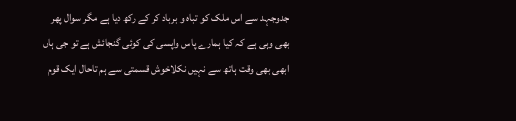جدوجہد سے اس ملک کو تباہ و برباد کر کے رکھ دیا ہے مگر سوال پھر بھی وہی ہے کہ کیا ہمارے پاس واپسی کی کوئی گنجائش ہے تو جی ہاں ابھی بھی وقت ہاتھ سے نہیں نکلاخوش قسمتی سے ہم تاحال ایک قوم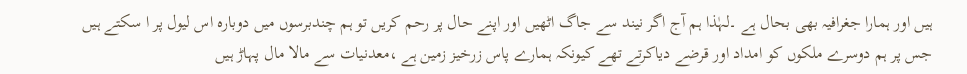ہیں اور ہمارا جغرافیہ بھی بحال ہے ۔لہٰذا ہم آج اگر نیند سے جاگ اٹھیں اور اپنے حال پر رحم کریں تو ہم چندبرسوں میں دوبارہ اس لیول پر ا سکتے ہیں جس پر ہم دوسرے ملکوں کو امداد اور قرضے دیاکرتے تھے کیونکہ ہمارے پاس زرخیز زمین ہے ،معدنیات سے مالا مال پہاڑ ہیں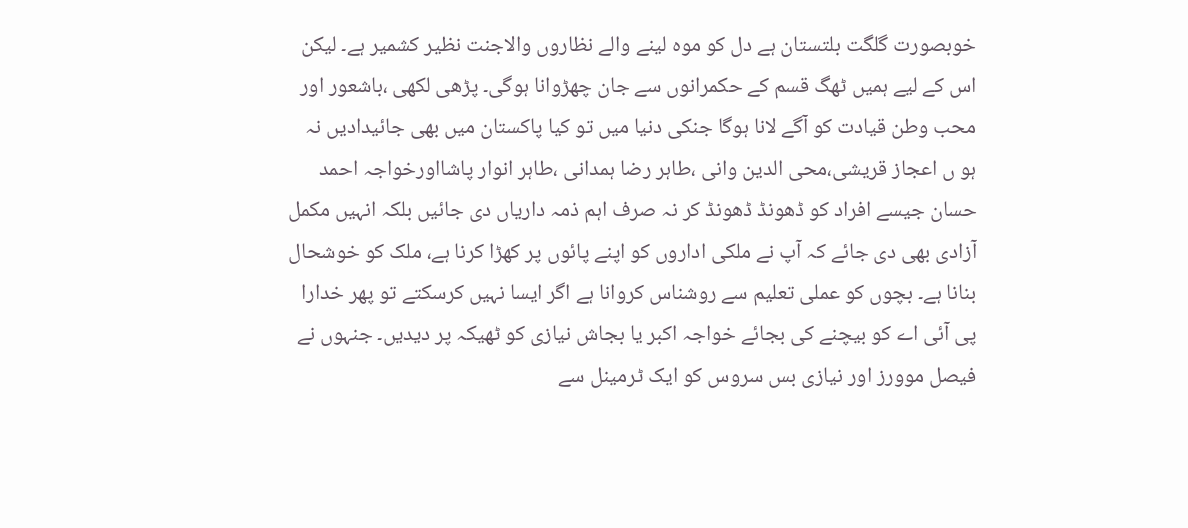خوبصورت گلگت بلتستان ہے دل کو موہ لینے والے نظاروں والاجنت نظیر کشمیر ہے۔ لیکن اس کے لیے ہمیں ٹھگ قسم کے حکمرانوں سے جان چھڑوانا ہوگی۔ پڑھی لکھی ،باشعور اور محب وطن قیادت کو آگے لانا ہوگا جنکی دنیا میں تو کیا پاکستان میں بھی جائیدادیں نہ ہو ں اعجاز قریشی،محی الدین وانی ،طاہر رضا ہمدانی ،طاہر انوار پاشااورخواجہ احمد حسان جیسے افراد کو ڈھونڈ ڈھونڈ کر نہ صرف اہم ذمہ داریاں دی جائیں بلکہ انہیں مکمل آزادی بھی دی جائے کہ آپ نے ملکی اداروں کو اپنے پائوں پر کھڑا کرنا ہے، ملک کو خوشحال بنانا ہے۔ بچوں کو عملی تعلیم سے روشناس کروانا ہے اگر ایسا نہیں کرسکتے تو پھر خدارا پی آئی اے کو بیچنے کی بجائے خواجہ اکبر یا بجاش نیازی کو ٹھیکہ پر دیدیں۔ جنہوں نے فیصل موورز اور نیازی بس سروس کو ایک ٹرمینل سے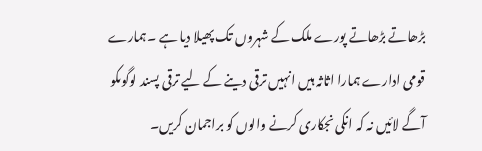بڑھاتے بڑھاتے پورے ملک کے شہروں تک پھیلا دیا ہے ۔ہمارے قومی ادارے ہمارا اثاثہ ہیں انہیں ترقی دینے کے لیے ترقی پسند لوگوںکو آگے لائیں نہ کہ انکی نجکاری کرنے والوں کو براجمان کریں۔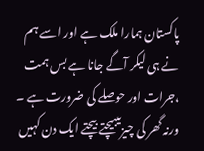پاکستان ہمارا ملک ہے اور اسے ہم نے ہی لیکر آگے جانا ہے بس ہمت ،جرات اور حوصلے کی ضرورت ہے ۔ ورنہ گھر کی چیزیںبیچتے بیچتے ایک دن کہیں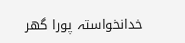خدانخواستہ پورا گھر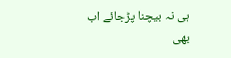ہی نہ بیچنا پڑجائے اب بھی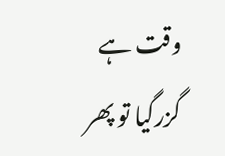وقت ہے گزرگیا تو پھر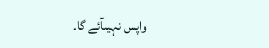واپس نہیںآئے گا۔